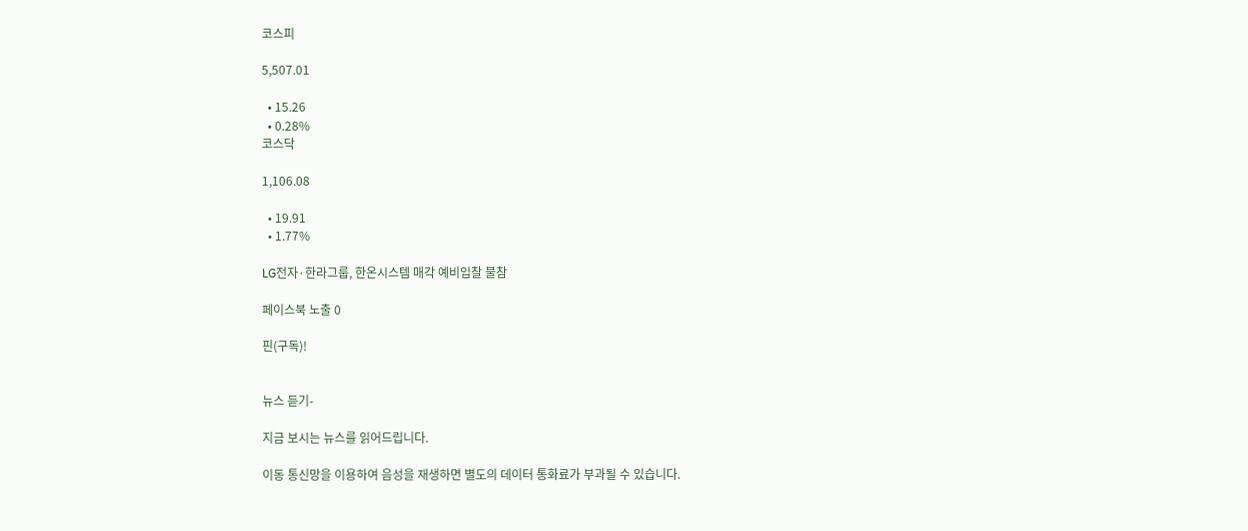코스피

5,507.01

  • 15.26
  • 0.28%
코스닥

1,106.08

  • 19.91
  • 1.77%

LG전자·한라그룹, 한온시스템 매각 예비입찰 불참

페이스북 노출 0

핀(구독)!


뉴스 듣기-

지금 보시는 뉴스를 읽어드립니다.

이동 통신망을 이용하여 음성을 재생하면 별도의 데이터 통화료가 부과될 수 있습니다.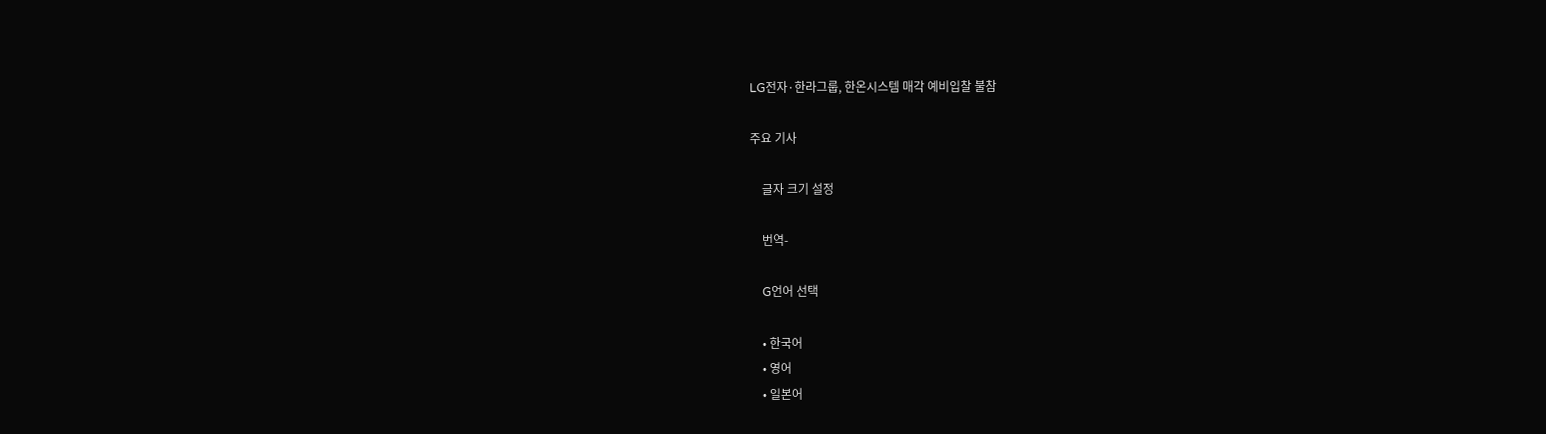LG전자·한라그룹, 한온시스템 매각 예비입찰 불참

주요 기사

    글자 크기 설정

    번역-

    G언어 선택

    • 한국어
    • 영어
    • 일본어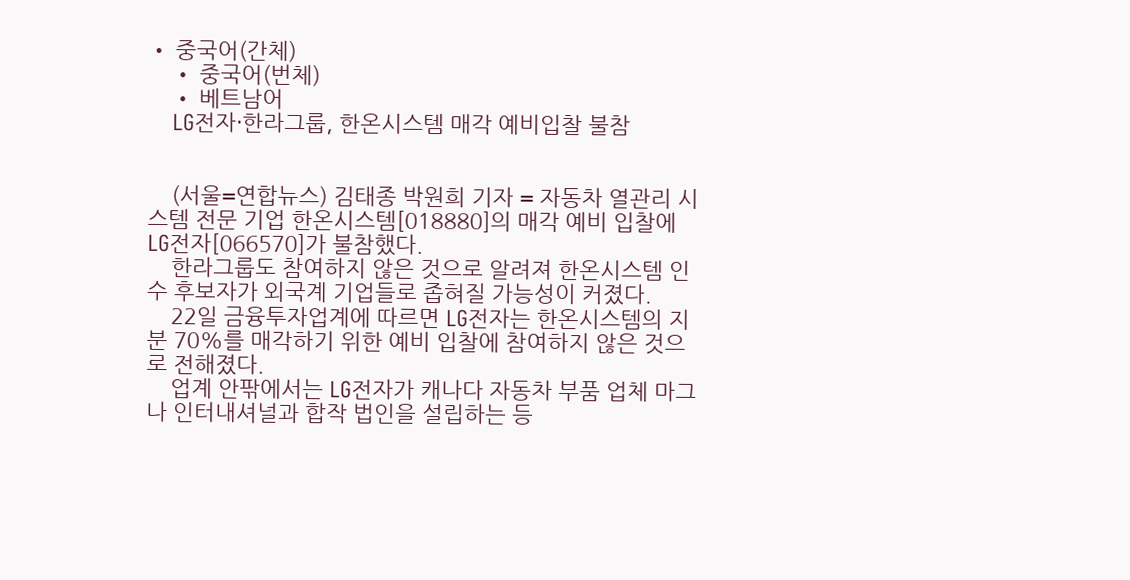• 중국어(간체)
    • 중국어(번체)
    • 베트남어
    LG전자·한라그룹, 한온시스템 매각 예비입찰 불참


    (서울=연합뉴스) 김태종 박원희 기자 = 자동차 열관리 시스템 전문 기업 한온시스템[018880]의 매각 예비 입찰에 LG전자[066570]가 불참했다.
    한라그룹도 참여하지 않은 것으로 알려져 한온시스템 인수 후보자가 외국계 기업들로 좁혀질 가능성이 커졌다.
    22일 금융투자업계에 따르면 LG전자는 한온시스템의 지분 70%를 매각하기 위한 예비 입찰에 참여하지 않은 것으로 전해졌다.
    업계 안팎에서는 LG전자가 캐나다 자동차 부품 업체 마그나 인터내셔널과 합작 법인을 설립하는 등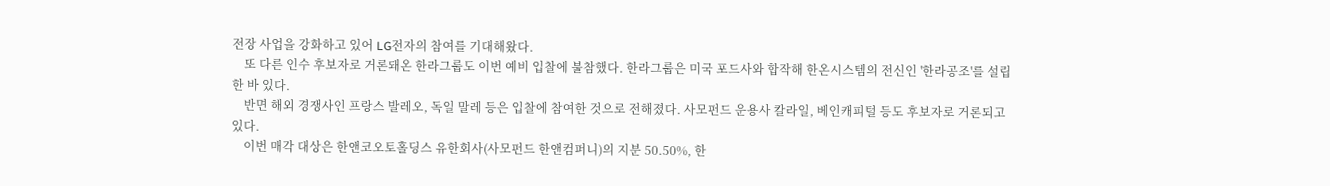전장 사업을 강화하고 있어 LG전자의 참여를 기대해왔다.
    또 다른 인수 후보자로 거론돼온 한라그룹도 이번 예비 입찰에 불참했다. 한라그룹은 미국 포드사와 합작해 한온시스템의 전신인 '한라공조'를 설립한 바 있다.
    반면 해외 경쟁사인 프랑스 발레오, 독일 말레 등은 입찰에 참여한 것으로 전해졌다. 사모펀드 운용사 칼라일, 베인캐피털 등도 후보자로 거론되고 있다.
    이번 매각 대상은 한앤코오토홀딩스 유한회사(사모펀드 한앤컴퍼니)의 지분 50.50%, 한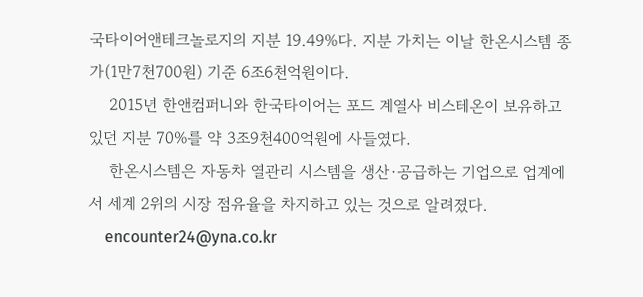국타이어앤테크놀로지의 지분 19.49%다. 지분 가치는 이날 한온시스템 종가(1만7천700원) 기준 6조6천억원이다.
    2015년 한앤컴퍼니와 한국타이어는 포드 계열사 비스테온이 보유하고 있던 지분 70%를 약 3조9천400억원에 사들였다.
    한온시스템은 자동차 열관리 시스템을 생산·공급하는 기업으로 업계에서 세계 2위의 시장 점유율을 차지하고 있는 것으로 알려졌다.
    encounter24@yna.co.kr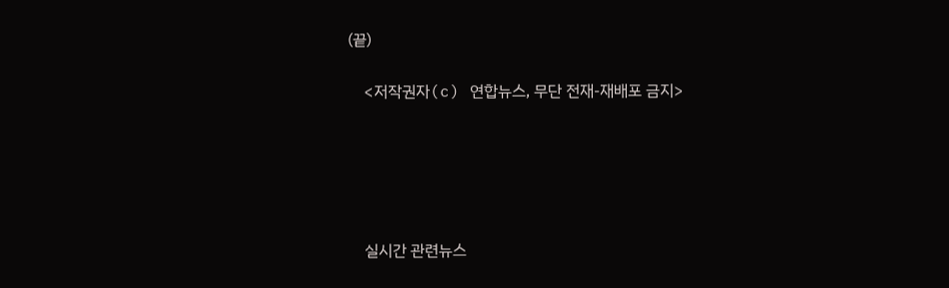(끝)


    <저작권자(c) 연합뉴스, 무단 전재-재배포 금지>








    실시간 관련뉴스